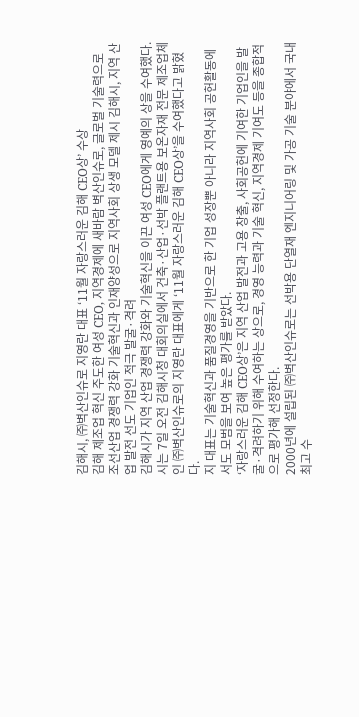김해시, ㈜벽산인슈로 지영란 대표 ‘11월 자랑스러운 김해 CEO상’ 수상
김해 제조업 혁신 주도한 여성 CEO, 지역경제에 새바람 벽산인슈로, 글로벌 기술력으로 조선산업 경쟁력 강화 기술혁신과 인재양성으로 지역사회 상생 모델 제시 김해시, 지역 산업 발전 선도 기업인 적극 발굴·격려
김해시가 지역 산업 경쟁력 강화와 기술혁신을 이끈 여성 CEO에게 영예의 상을 수여했다.
시는 7일 오전 김해시청 대회의실에서 건축·산업·선박 플랜트용 보온자재 전문 제조업체인 ㈜벽산인슈로의 지영란 대표에게 ‘11월 자랑스러운 김해 CEO상’을 수여했다고 밝혔다.
지 대표는 기술혁신과 품질경영을 기반으로 한 기업 성장뿐 아니라 지역사회 공헌활동에서도 모범을 보여 높은 평가를 받았다.
‘자랑스러운 김해 CEO상’은 지역 산업 발전과 고용 창출, 사회공헌에 기여한 기업인을 발굴·격려하기 위해 수여하는 상으로, 경영 능력과 기술 혁신, 지역경제 기여도 등을 종합적으로 평가해 선정한다.
2000년에 설립된 ㈜벽산인슈로는 선박용 단열재 엔지니어링 및 가공 기술 분야에서 국내 최고 수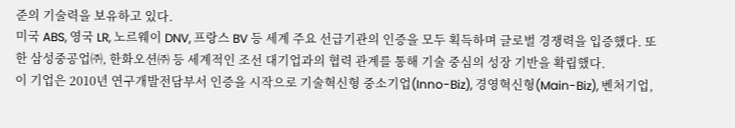준의 기술력을 보유하고 있다.
미국 ABS, 영국 LR, 노르웨이 DNV, 프랑스 BV 등 세계 주요 선급기관의 인증을 모두 획득하며 글로벌 경쟁력을 입증했다. 또한 삼성중공업㈜, 한화오션㈜ 등 세계적인 조선 대기업과의 협력 관계를 통해 기술 중심의 성장 기반을 확립했다.
이 기업은 2010년 연구개발전담부서 인증을 시작으로 기술혁신형 중소기업(Inno-Biz), 경영혁신형(Main-Biz), 벤처기업,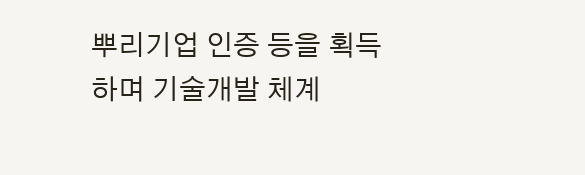뿌리기업 인증 등을 획득하며 기술개발 체계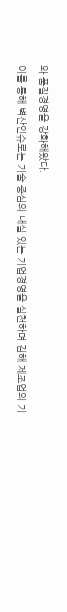와 품질경영을 강화해왔다.
이를 통해 벽산인슈로는 기술 중심의 내실 있는 기업경영을 실천하며 김해 제조업의 기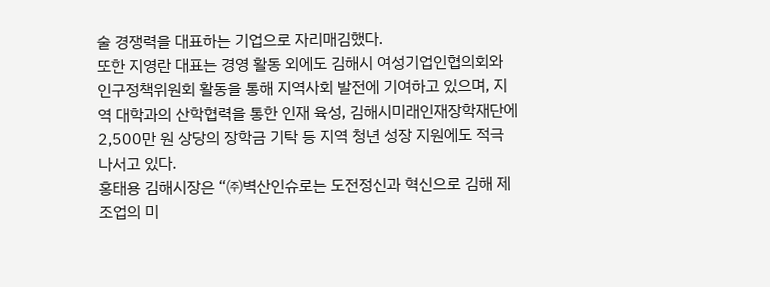술 경쟁력을 대표하는 기업으로 자리매김했다.
또한 지영란 대표는 경영 활동 외에도 김해시 여성기업인협의회와 인구정책위원회 활동을 통해 지역사회 발전에 기여하고 있으며, 지역 대학과의 산학협력을 통한 인재 육성, 김해시미래인재장학재단에 2,500만 원 상당의 장학금 기탁 등 지역 청년 성장 지원에도 적극 나서고 있다.
홍태용 김해시장은 “㈜벽산인슈로는 도전정신과 혁신으로 김해 제조업의 미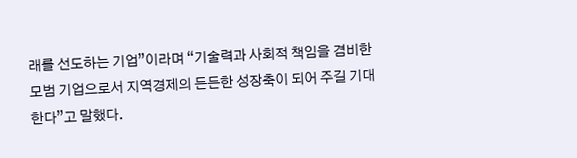래를 선도하는 기업”이라며 “기술력과 사회적 책임을 겸비한 모범 기업으로서 지역경제의 든든한 성장축이 되어 주길 기대한다”고 말했다.